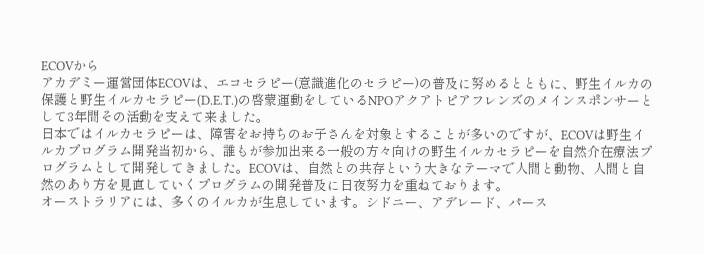ECOVから
アカデミー運営団体ECOVは、エコセラピー(意識進化のセラピー)の普及に努めるとともに、野生イルカの保護と野生イルカセラピー(D.E.T.)の啓蒙運動をしているNPOアクアトピアフレンズのメインスポンサーとして3年間その活動を支えて来ました。
日本ではイルカセラピーは、障害をお持ちのお子さんを対象とすることが多いのですが、ECOVは野生イルカプログラム開発当初から、誰もが参加出来る一般の方々向けの野生イルカセラピーを自然介在療法プログラムとして開発してきました。ECOVは、自然との共存という大きなテーマで人間と動物、人間と自然のあり方を見直していくプログラムの開発普及に日夜努力を重ねております。
オーストラリアには、多くのイルカが生息しています。シドニー、アデレード、パース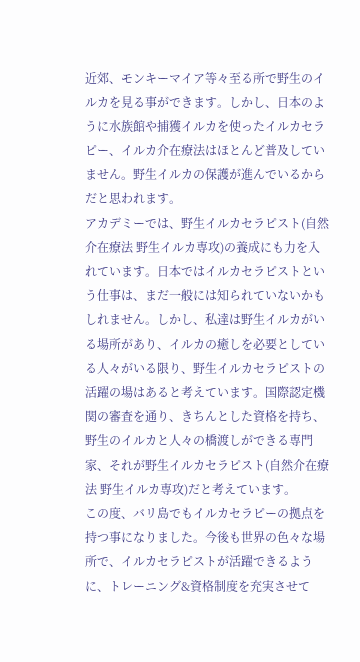近郊、モンキーマイア等々至る所で野生のイルカを見る事ができます。しかし、日本のように水族館や捕獲イルカを使ったイルカセラピー、イルカ介在療法はほとんど普及していません。野生イルカの保護が進んでいるからだと思われます。
アカデミーでは、野生イルカセラピスト(自然介在療法 野生イルカ専攻)の養成にも力を入れています。日本ではイルカセラピストという仕事は、まだ一般には知られていないかもしれません。しかし、私達は野生イルカがいる場所があり、イルカの癒しを必要としている人々がいる限り、野生イルカセラピストの活躍の場はあると考えています。国際認定機関の審査を通り、きちんとした資格を持ち、野生のイルカと人々の橋渡しができる専門家、それが野生イルカセラピスト(自然介在療法 野生イルカ専攻)だと考えています。
この度、バリ島でもイルカセラピーの拠点を持つ事になりました。今後も世界の色々な場所で、イルカセラピストが活躍できるように、トレーニング&資格制度を充実させて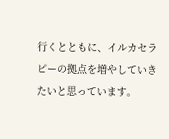行くとともに、イルカセラピーの拠点を増やしていきたいと思っています。